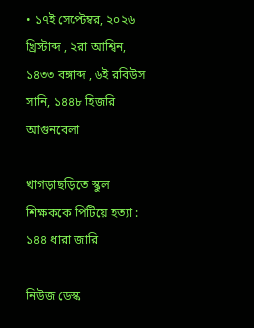• ১৭ই সেপ্টেম্বর, ২০২৬ খ্রিস্টাব্দ , ২রা আশ্বিন, ১৪৩৩ বঙ্গাব্দ , ৬ই রবিউস সানি, ১৪৪৮ হিজরি
আগুনবেলা

খাগড়াছড়িতে স্কুল শিক্ষককে পিটিয়ে হত্যা : ১৪৪ ধারা জারি

নিউজ ডেস্ক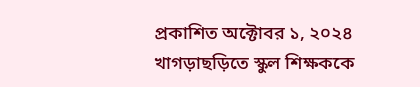প্রকাশিত অক্টোবর ১, ২০২৪
খাগড়াছড়িতে স্কুল শিক্ষককে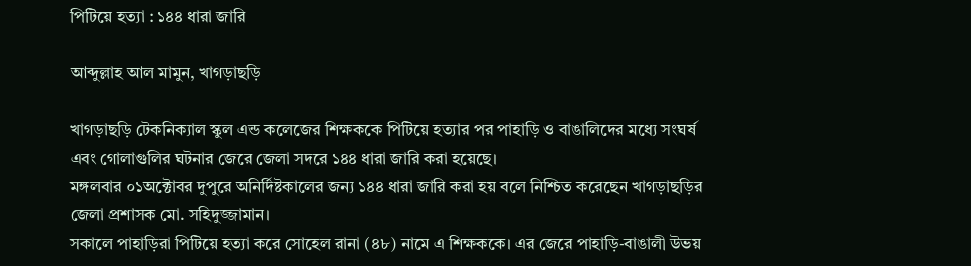পিটিয়ে হত্যা : ১৪৪ ধারা জারি

আব্দুল্লাহ আল মামুন, খাগড়াছড়ি

খাগড়াছড়ি টেকনিক্যাল স্কুল এন্ড কলেজের শিক্ষককে পিটিয়ে হত্যার পর পাহাড়ি ও বাঙালিদের মধ্যে সংঘর্ষ এবং গোলাগুলির ঘটনার জেরে জেলা সদরে ১৪৪ ধারা জারি করা হয়েছে।
মঙ্গলবার ০১অক্টোবর দুপুরে অনির্দিষ্টকালের জন্য ১৪৪ ধারা জারি করা হয় বলে নিশ্চিত করেছেন খাগড়াছড়ির জেলা প্রশাসক মো. সহিদুজ্জামান।
সকালে পাহাড়িরা পিটিয়ে হত্যা করে সোহেল রানা (৪৮) নামে এ শিক্ষককে। এর জেরে পাহাড়ি-বাঙালী উভয়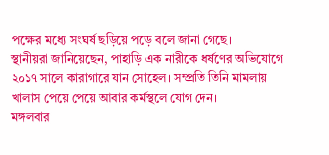পক্ষের মধ্যে সংঘর্ষ ছড়িয়ে পড়ে বলে জানা গেছে।
স্থানীয়রা জানিয়েছেন, পাহাড়ি এক নারীকে ধর্ষণের অভিযোগে ২০১৭ সালে কারাগারে যান সোহেল। সম্প্রতি তিনি মামলায় খালাস পেয়ে পেয়ে আবার কর্মস্থলে যোগ দেন।
মঙ্গলবার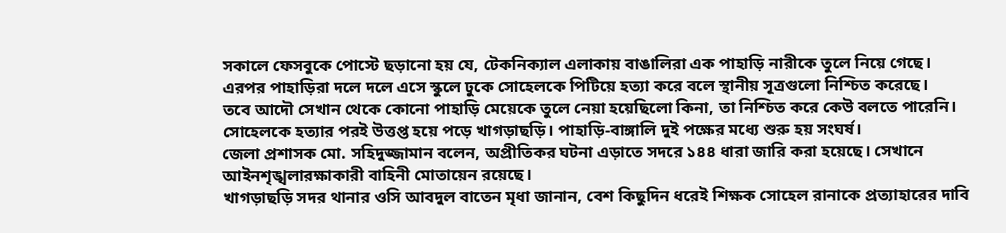সকালে ফেসবুকে পোস্টে ছড়ানো হয় যে, টেকনিক্যাল এলাকায় বাঙালিরা এক পাহাড়ি নারীকে তুলে নিয়ে গেছে।
এরপর পাহাড়িরা দলে দলে এসে স্কুলে ঢুকে সোহেলকে পিটিয়ে হত্যা করে বলে স্থানীয় সূত্রগুলো নিশ্চিত করেছে।
তবে আদৌ সেখান থেকে কোনো পাহাড়ি মেয়েকে তুলে নেয়া হয়েছিলো কিনা, তা নিশ্চিত করে কেউ বলতে পারেনি। সোহেলকে হত্যার পরই উত্তপ্ত হয়ে পড়ে খাগড়াছড়ি। পাহাড়ি-বাঙ্গালি দুই পক্ষের মধ্যে শুরু হয় সংঘর্ষ।
জেলা প্রশাসক মো. সহিদুজ্জামান বলেন, অপ্রীতিকর ঘটনা এড়াতে সদরে ১৪৪ ধারা জারি করা হয়েছে। সেখানে আইনশৃঙ্খলারক্ষাকারী বাহিনী মোতায়েন রয়েছে।
খাগড়াছড়ি সদর থানার ওসি আবদুল বাতেন মৃধা জানান, বেশ কিছুদিন ধরেই শিক্ষক সোহেল রানাকে প্রত্যাহারের দাবি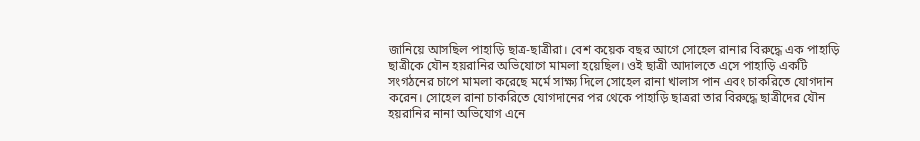জানিয়ে আসছিল পাহাড়ি ছাত্র-ছাত্রীরা। বেশ কয়েক বছর আগে সোহেল রানার বিরুদ্ধে এক পাহাড়ি ছাত্রীকে যৌন হয়রানির অভিযোগে মামলা হয়েছিল। ওই ছাত্রী আদালতে এসে পাহাড়ি একটি সংগঠনের চাপে মামলা করেছে মর্মে সাক্ষ্য দিলে সোহেল রানা খালাস পান এবং চাকরিতে যোগদান করেন। সোহেল রানা চাকরিতে যোগদানের পর থেকে পাহাড়ি ছাত্ররা তার বিরুদ্ধে ছাত্রীদের যৌন হয়রানির নানা অভিযোগ এনে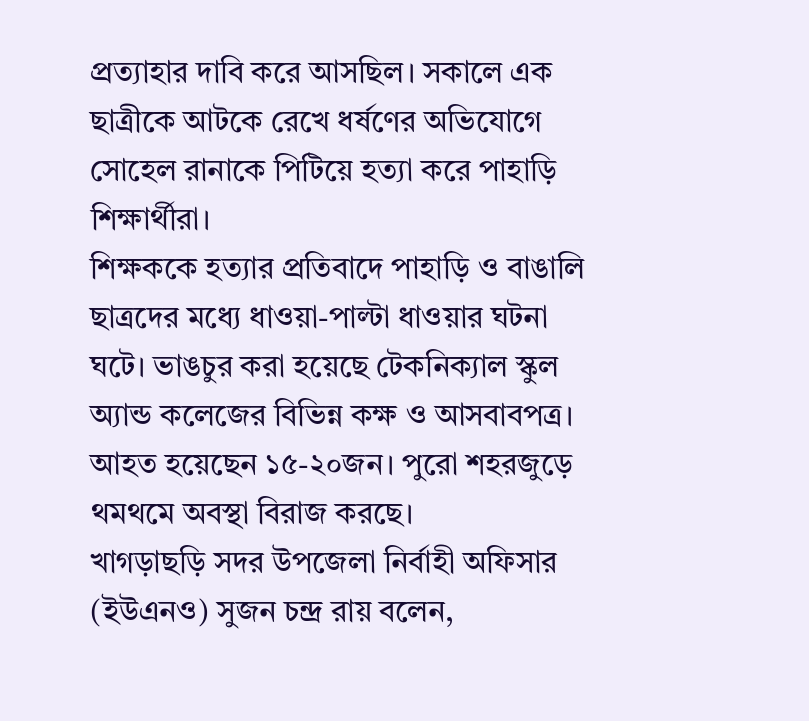প্রত্যাহার দাবি করে আসছিল। সকালে এক ছাত্রীকে আটকে রেখে ধর্ষণের অভিযোগে সোহেল রানাকে পিটিয়ে হত্যা করে পাহাড়ি শিক্ষার্থীরা।
শিক্ষককে হত্যার প্রতিবাদে পাহাড়ি ও বাঙালি ছাত্রদের মধ্যে ধাওয়া-পাল্টা ধাওয়ার ঘটনা ঘটে। ভাঙচুর করা হয়েছে টেকনিক্যাল স্কুল অ্যান্ড কলেজের বিভিন্ন কক্ষ ও আসবাবপত্র। আহত হয়েছেন ১৫-২০জন। পুরো শহরজুড়ে থমথমে অবস্থা বিরাজ করছে।
খাগড়াছড়ি সদর উপজেলা নির্বাহী অফিসার (ইউএনও) সুজন চন্দ্র রায় বলেন,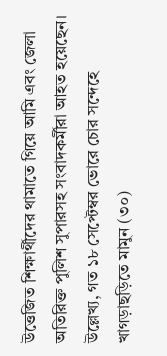উত্তেজিত শিক্ষার্থীদের থামাতে গিয়ে আমি এবং জেলা অতিরিক্ত পুলিশ সুপারসহ সংবাদকর্মীরা আহত হয়েছেন।
উল্লেখ্য, গত ১৮ সেপ্টেম্বর ভোরে চোর সন্দেহে খাগড়াছড়িতে মামুন (৩০)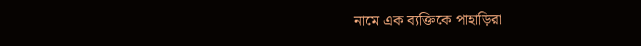নামে এক ব্যক্তিকে পাহাড়িরা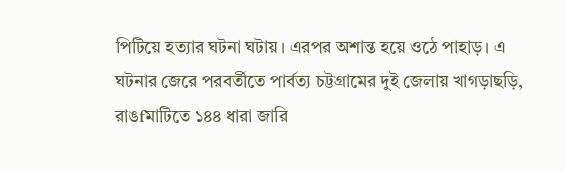পিটিয়ে হত্যার ঘটনা ঘটায়। এরপর অশান্ত হয়ে ওঠে পাহাড়। এ ঘটনার জেরে পরবর্তীতে পার্বত্য চট্টগ্রামের দুই জেলায় খাগড়াছড়ি, রাঙfমাটিতে ১৪৪ ধারা জারি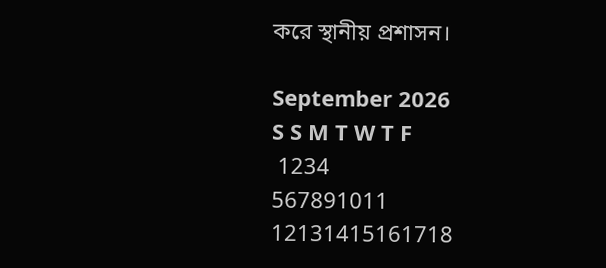করে স্থানীয় প্রশাসন।

September 2026
S S M T W T F
 1234
567891011
12131415161718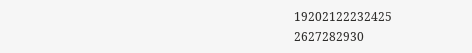19202122232425
2627282930